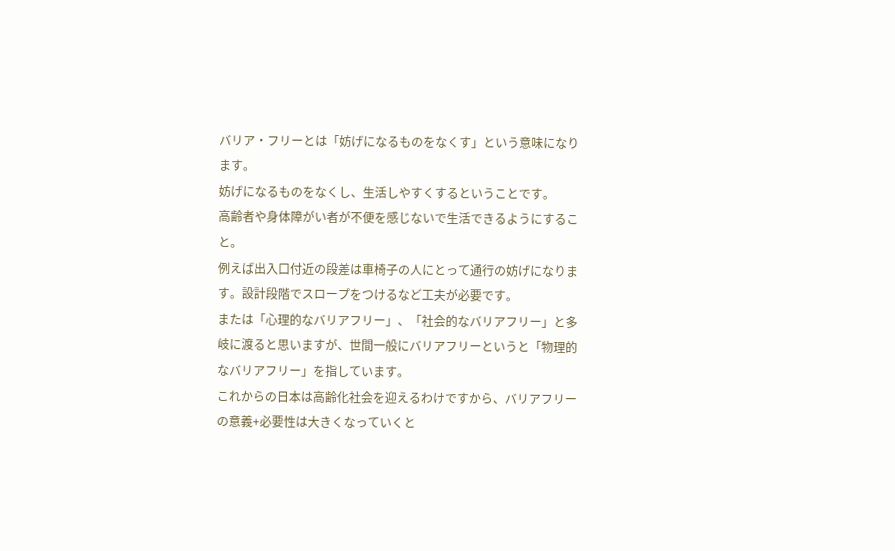バリア・フリーとは「妨げになるものをなくす」という意味になります。
妨げになるものをなくし、生活しやすくするということです。
高齢者や身体障がい者が不便を感じないで生活できるようにすること。
例えば出入口付近の段差は車椅子の人にとって通行の妨げになります。設計段階でスロープをつけるなど工夫が必要です。
または「心理的なバリアフリー」、「社会的なバリアフリー」と多岐に渡ると思いますが、世間一般にバリアフリーというと「物理的なバリアフリー」を指しています。
これからの日本は高齢化社会を迎えるわけですから、バリアフリーの意義+必要性は大きくなっていくと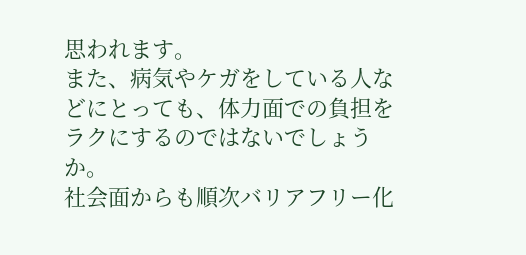思われます。
また、病気やケガをしている人などにとっても、体力面での負担をラクにするのではないでしょうか。
社会面からも順次バリアフリー化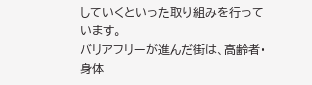していくといった取り組みを行っています。
バリアフリーが進んだ街は、高齢者・身体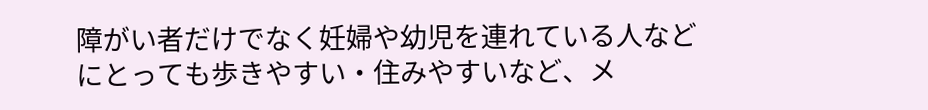障がい者だけでなく妊婦や幼児を連れている人などにとっても歩きやすい・住みやすいなど、メ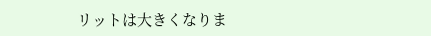リットは大きくなりま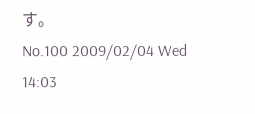す。
No.100 2009/02/04 Wed 14:03